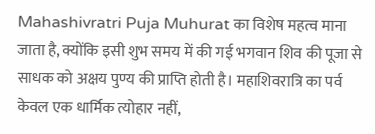Mahashivratri Puja Muhurat का विशेष महत्व माना जाता है, क्योंकि इसी शुभ समय में की गई भगवान शिव की पूजा से साधक को अक्षय पुण्य की प्राप्ति होती है। महाशिवरात्रि का पर्व केवल एक धार्मिक त्योहार नहीं,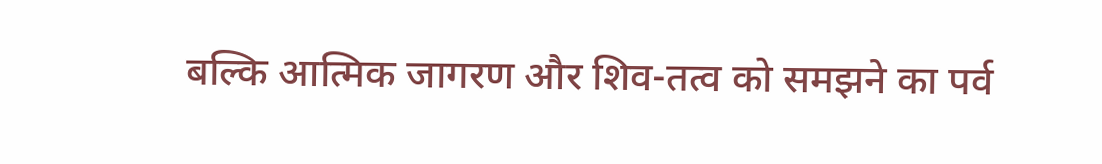बल्कि आत्मिक जागरण और शिव-तत्व को समझने का पर्व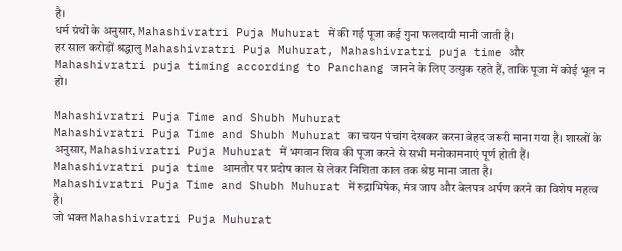है।
धर्म ग्रंथों के अनुसार, Mahashivratri Puja Muhurat में की गई पूजा कई गुना फलदायी मानी जाती है।
हर साल करोड़ों श्रद्धालु Mahashivratri Puja Muhurat, Mahashivratri puja time और Mahashivratri puja timing according to Panchang जानने के लिए उत्सुक रहते हैं, ताकि पूजा में कोई भूल न हो।

Mahashivratri Puja Time and Shubh Muhurat
Mahashivratri Puja Time and Shubh Muhurat का चयन पंचांग देखकर करना बेहद जरूरी माना गया है। शास्त्रों के अनुसार, Mahashivratri Puja Muhurat में भगवान शिव की पूजा करने से सभी मनोकामनाएं पूर्ण होती हैं।
Mahashivratri puja time आमतौर पर प्रदोष काल से लेकर निशिता काल तक श्रेष्ठ माना जाता है।
Mahashivratri Puja Time and Shubh Muhurat में रुद्राभिषेक, मंत्र जाप और बेलपत्र अर्पण करने का विशेष महत्व है।
जो भक्त Mahashivratri Puja Muhurat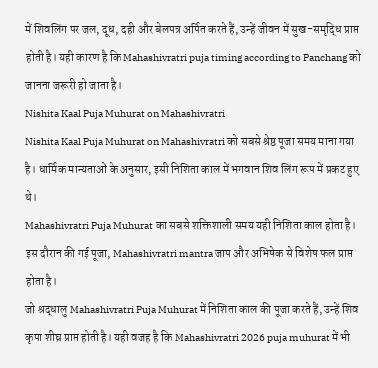में शिवलिंग पर जल, दूध, दही और बेलपत्र अर्पित करते हैं, उन्हें जीवन में सुख-समृद्धि प्राप्त होती है। यही कारण है कि Mahashivratri puja timing according to Panchang को जानना जरूरी हो जाता है।
Nishita Kaal Puja Muhurat on Mahashivratri
Nishita Kaal Puja Muhurat on Mahashivratri को सबसे श्रेष्ठ पूजा समय माना गया है। धार्मिक मान्यताओं के अनुसार, इसी निशिता काल में भगवान शिव लिंग रूप में प्रकट हुए थे।
Mahashivratri Puja Muhurat का सबसे शक्तिशाली समय यही निशिता काल होता है।
इस दौरान की गई पूजा, Mahashivratri mantra जाप और अभिषेक से विशेष फल प्राप्त होता है।
जो श्रद्धालु Mahashivratri Puja Muhurat में निशिता काल की पूजा करते हैं, उन्हें शिव कृपा शीघ्र प्राप्त होती है। यही वजह है कि Mahashivratri 2026 puja muhurat में भी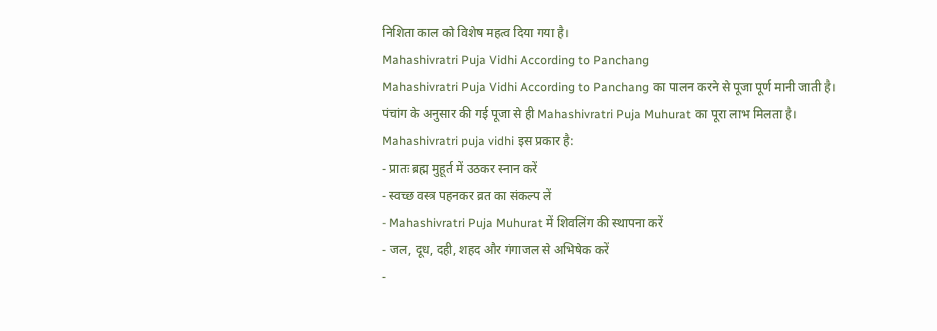निशिता काल को विशेष महत्व दिया गया है।
Mahashivratri Puja Vidhi According to Panchang
Mahashivratri Puja Vidhi According to Panchang का पालन करने से पूजा पूर्ण मानी जाती है। पंचांग के अनुसार की गई पूजा से ही Mahashivratri Puja Muhurat का पूरा लाभ मिलता है।
Mahashivratri puja vidhi इस प्रकार है:
- प्रातः ब्रह्म मुहूर्त में उठकर स्नान करें
- स्वच्छ वस्त्र पहनकर व्रत का संकल्प लें
- Mahashivratri Puja Muhurat में शिवलिंग की स्थापना करें
- जल, दूध, दही, शहद और गंगाजल से अभिषेक करें
-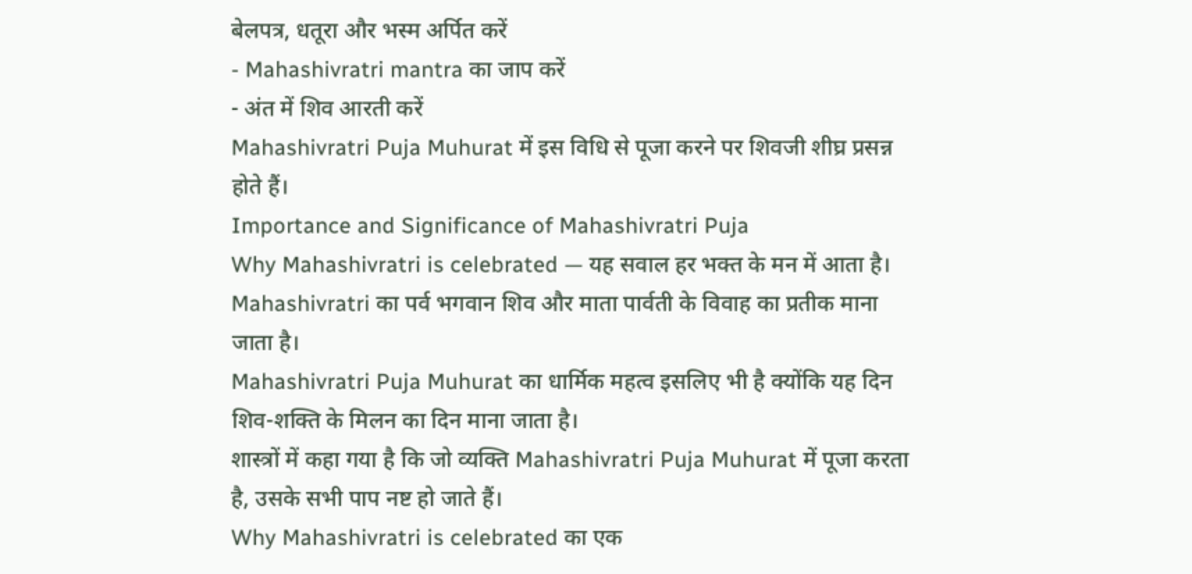बेलपत्र, धतूरा और भस्म अर्पित करें
- Mahashivratri mantra का जाप करें
- अंत में शिव आरती करें
Mahashivratri Puja Muhurat में इस विधि से पूजा करने पर शिवजी शीघ्र प्रसन्न होते हैं।
Importance and Significance of Mahashivratri Puja
Why Mahashivratri is celebrated — यह सवाल हर भक्त के मन में आता है।
Mahashivratri का पर्व भगवान शिव और माता पार्वती के विवाह का प्रतीक माना जाता है।
Mahashivratri Puja Muhurat का धार्मिक महत्व इसलिए भी है क्योंकि यह दिन शिव-शक्ति के मिलन का दिन माना जाता है।
शास्त्रों में कहा गया है कि जो व्यक्ति Mahashivratri Puja Muhurat में पूजा करता है, उसके सभी पाप नष्ट हो जाते हैं।
Why Mahashivratri is celebrated का एक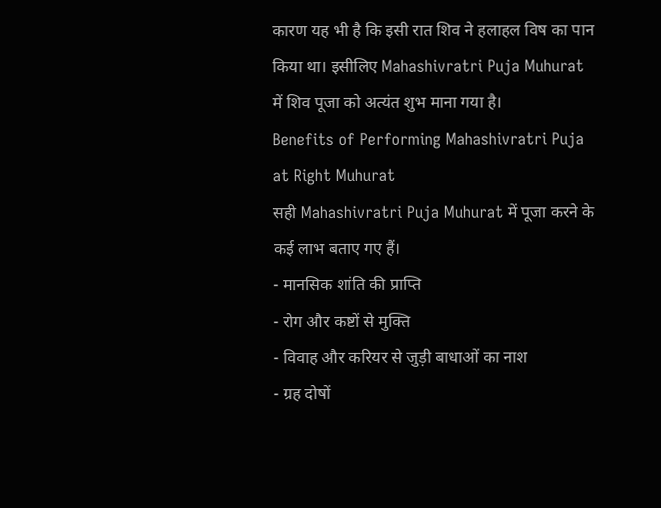कारण यह भी है कि इसी रात शिव ने हलाहल विष का पान किया था। इसीलिए Mahashivratri Puja Muhurat में शिव पूजा को अत्यंत शुभ माना गया है।
Benefits of Performing Mahashivratri Puja at Right Muhurat
सही Mahashivratri Puja Muhurat में पूजा करने के कई लाभ बताए गए हैं।
- मानसिक शांति की प्राप्ति
- रोग और कष्टों से मुक्ति
- विवाह और करियर से जुड़ी बाधाओं का नाश
- ग्रह दोषों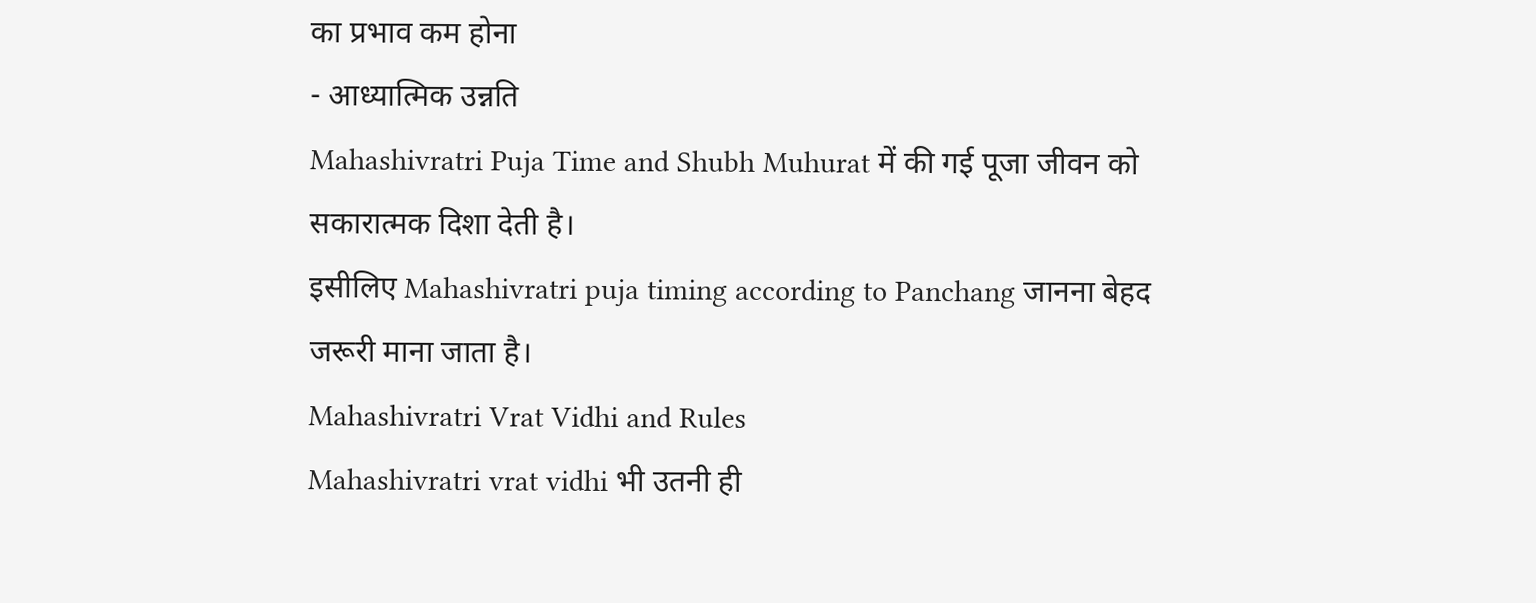का प्रभाव कम होना
- आध्यात्मिक उन्नति
Mahashivratri Puja Time and Shubh Muhurat में की गई पूजा जीवन को सकारात्मक दिशा देती है।
इसीलिए Mahashivratri puja timing according to Panchang जानना बेहद जरूरी माना जाता है।
Mahashivratri Vrat Vidhi and Rules
Mahashivratri vrat vidhi भी उतनी ही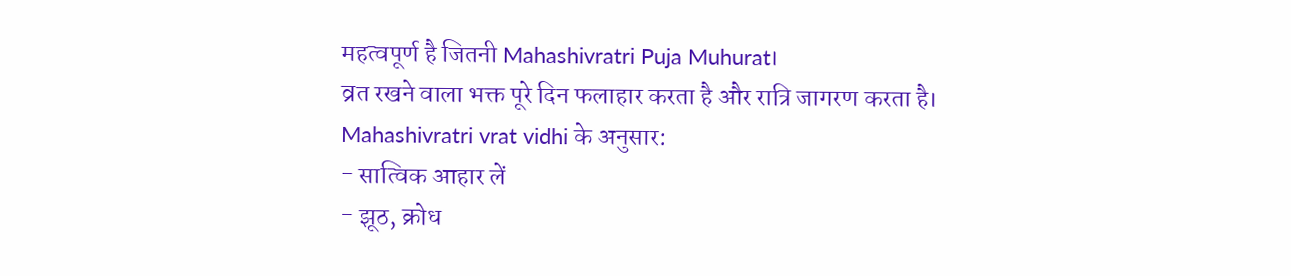महत्वपूर्ण है जितनी Mahashivratri Puja Muhurat।
व्रत रखने वाला भक्त पूरे दिन फलाहार करता है और रात्रि जागरण करता है।
Mahashivratri vrat vidhi के अनुसार:
- सात्विक आहार लें
- झूठ, क्रोध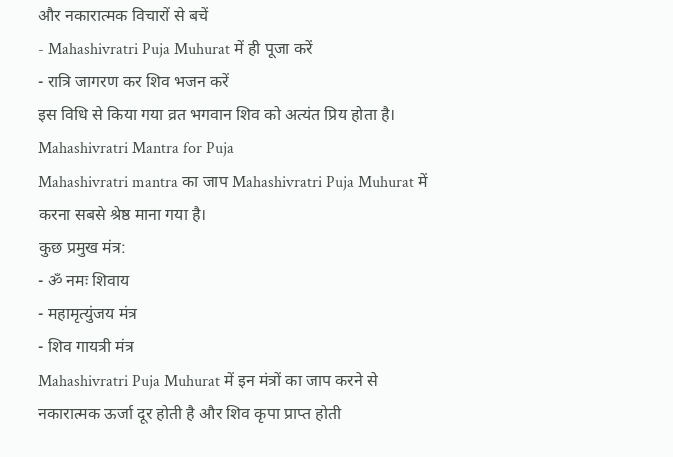और नकारात्मक विचारों से बचें
- Mahashivratri Puja Muhurat में ही पूजा करें
- रात्रि जागरण कर शिव भजन करें
इस विधि से किया गया व्रत भगवान शिव को अत्यंत प्रिय होता है।
Mahashivratri Mantra for Puja
Mahashivratri mantra का जाप Mahashivratri Puja Muhurat में करना सबसे श्रेष्ठ माना गया है।
कुछ प्रमुख मंत्र:
- ॐ नमः शिवाय
- महामृत्युंजय मंत्र
- शिव गायत्री मंत्र
Mahashivratri Puja Muhurat में इन मंत्रों का जाप करने से नकारात्मक ऊर्जा दूर होती है और शिव कृपा प्राप्त होती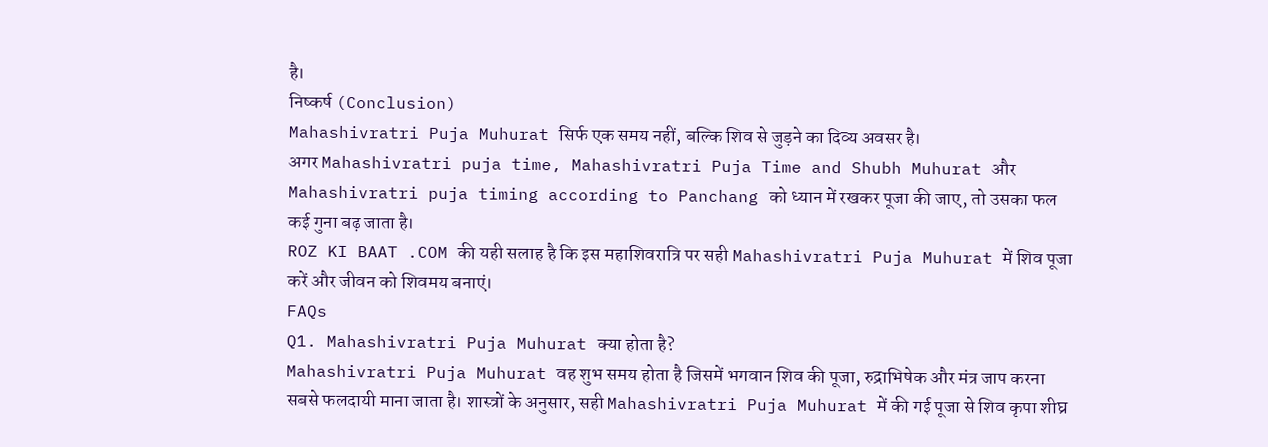है।
निष्कर्ष (Conclusion)
Mahashivratri Puja Muhurat सिर्फ एक समय नहीं, बल्कि शिव से जुड़ने का दिव्य अवसर है।
अगर Mahashivratri puja time, Mahashivratri Puja Time and Shubh Muhurat और Mahashivratri puja timing according to Panchang को ध्यान में रखकर पूजा की जाए, तो उसका फल कई गुना बढ़ जाता है।
ROZ KI BAAT .COM की यही सलाह है कि इस महाशिवरात्रि पर सही Mahashivratri Puja Muhurat में शिव पूजा करें और जीवन को शिवमय बनाएं।
FAQs
Q1. Mahashivratri Puja Muhurat क्या होता है?
Mahashivratri Puja Muhurat वह शुभ समय होता है जिसमें भगवान शिव की पूजा, रुद्राभिषेक और मंत्र जाप करना सबसे फलदायी माना जाता है। शास्त्रों के अनुसार, सही Mahashivratri Puja Muhurat में की गई पूजा से शिव कृपा शीघ्र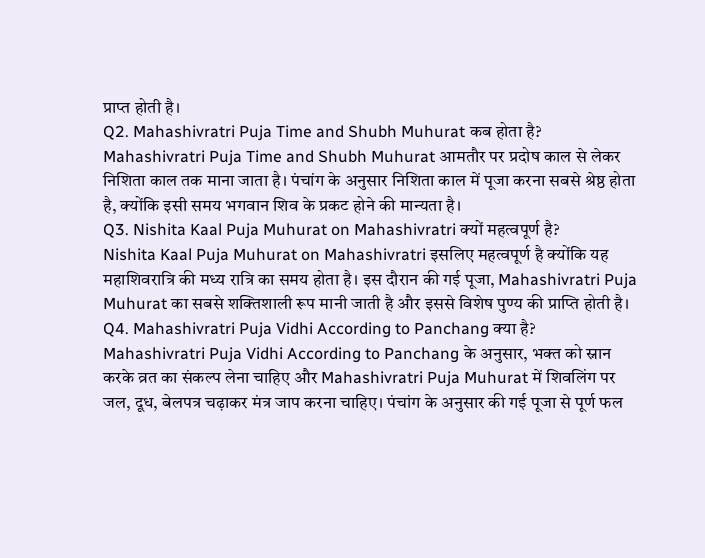प्राप्त होती है।
Q2. Mahashivratri Puja Time and Shubh Muhurat कब होता है?
Mahashivratri Puja Time and Shubh Muhurat आमतौर पर प्रदोष काल से लेकर निशिता काल तक माना जाता है। पंचांग के अनुसार निशिता काल में पूजा करना सबसे श्रेष्ठ होता है, क्योंकि इसी समय भगवान शिव के प्रकट होने की मान्यता है।
Q3. Nishita Kaal Puja Muhurat on Mahashivratri क्यों महत्वपूर्ण है?
Nishita Kaal Puja Muhurat on Mahashivratri इसलिए महत्वपूर्ण है क्योंकि यह महाशिवरात्रि की मध्य रात्रि का समय होता है। इस दौरान की गई पूजा, Mahashivratri Puja Muhurat का सबसे शक्तिशाली रूप मानी जाती है और इससे विशेष पुण्य की प्राप्ति होती है।
Q4. Mahashivratri Puja Vidhi According to Panchang क्या है?
Mahashivratri Puja Vidhi According to Panchang के अनुसार, भक्त को स्नान करके व्रत का संकल्प लेना चाहिए और Mahashivratri Puja Muhurat में शिवलिंग पर जल, दूध, बेलपत्र चढ़ाकर मंत्र जाप करना चाहिए। पंचांग के अनुसार की गई पूजा से पूर्ण फल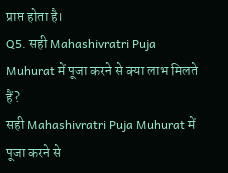प्राप्त होता है।
Q5. सही Mahashivratri Puja Muhurat में पूजा करने से क्या लाभ मिलते हैं?
सही Mahashivratri Puja Muhurat में पूजा करने से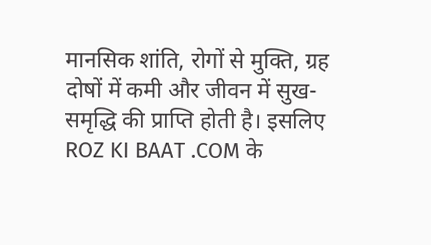मानसिक शांति, रोगों से मुक्ति, ग्रह दोषों में कमी और जीवन में सुख-समृद्धि की प्राप्ति होती है। इसलिए ROZ KI BAAT .COM के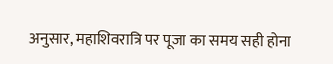अनुसार, महाशिवरात्रि पर पूजा का समय सही होना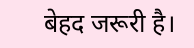बेहद जरूरी है।